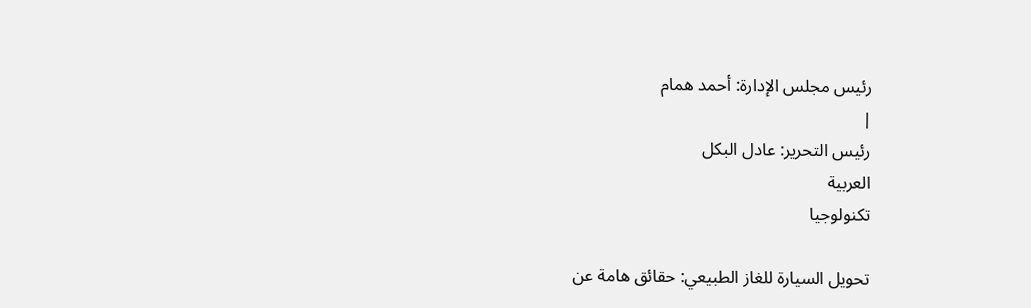رئيس مجلس الإدارة: أحمد همام
|
رئيس التحرير: عادل البكل
العربية
تكنولوجيا

تحويل السيارة للغاز الطبيعي: حقائق هامة عن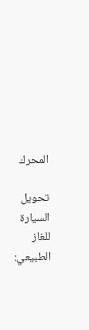المحرك

تحويل السيارة للغاز الطبيعي: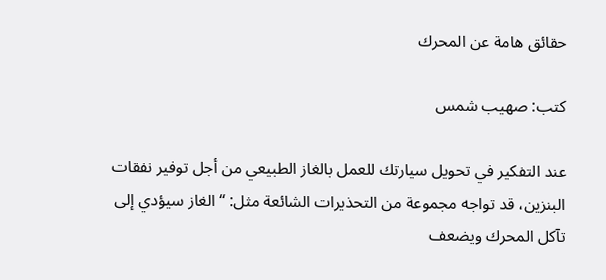حقائق هامة عن المحرك

كتب: صهيب شمس

عند التفكير في تحويل سيارتك للعمل بالغاز الطبيعي من أجل توفير نفقات البنزين، قد تواجه مجموعة من التحذيرات الشائعة مثل: “الغاز سيؤدي إلى تآكل المحرك ويضعف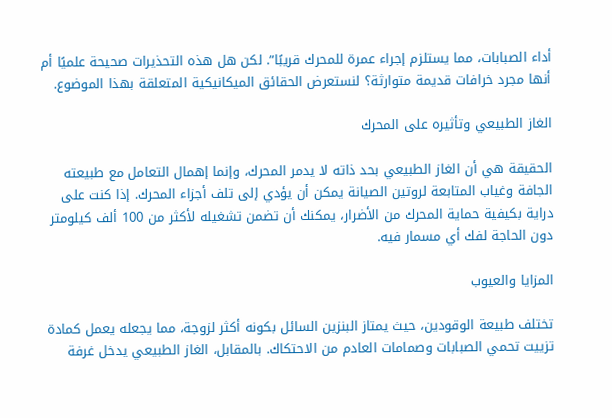أداء الصبابات، مما يستلزم إجراء عمرة للمحرك قريبًا”. لكن هل هذه التحذيرات صحيحة علميًا أم أنها مجرد خرافات قديمة متوارثة؟ لنستعرض الحقائق الميكانيكية المتعلقة بهذا الموضوع.

الغاز الطبيعي وتأثيره على المحرك

الحقيقة هي أن الغاز الطبيعي بحد ذاته لا يدمر المحرك، وإنما إهمال التعامل مع طبيعته الجافة وغياب المتابعة لروتين الصيانة يمكن أن يؤدي إلى تلف أجزاء المحرك. إذا كنت على دراية بكيفية حماية المحرك من الأضرار، يمكنك أن تضمن تشغيله لأكثر من 100 ألف كيلومتر دون الحاجة لفك أي مسمار فيه.

المزايا والعيوب

تختلف طبيعة الوقودين، حيث يمتاز البنزين السائل بكونه أكثر لزوجة، مما يجعله يعمل كمادة تزييت تحمي الصبابات وصمامات العادم من الاحتكاك. بالمقابل، الغاز الطبيعي يدخل غرفة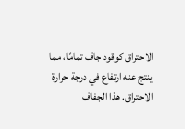الاحتراق كوقود جاف تمامًا، مما ينتج عنه ارتفاع في درجة حرارة الاحتراق. هذا الجفاف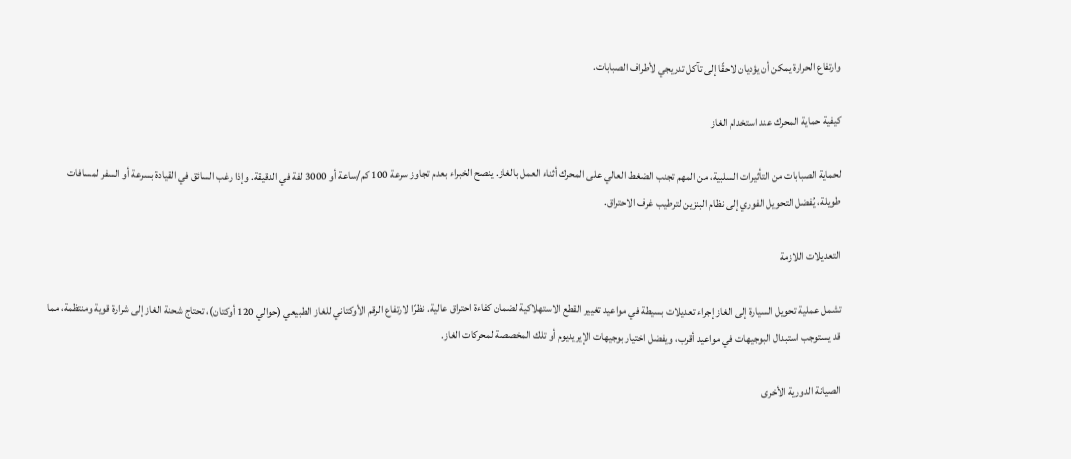وارتفاع الحرارة يمكن أن يؤديان لاحقًا إلى تآكل تدريجي لأطراف الصبابات.

كيفية حماية المحرك عند استخدام الغاز

لحماية الصبابات من التأثيرات السلبية، من المهم تجنب الضغط العالي على المحرك أثناء العمل بالغاز. ينصح الخبراء بعدم تجاوز سرعة 100 كم/ساعة أو 3000 لفة في الدقيقة. وإذا رغب السائق في القيادة بسرعة أو السفر لمسافات طويلة، يُفضل التحويل الفوري إلى نظام البنزين لترطيب غرف الاحتراق.

التعديلات اللازمة

تشمل عملية تحويل السيارة إلى الغاز إجراء تعديلات بسيطة في مواعيد تغيير القطع الاستهلاكية لضمان كفاءة احتراق عالية. نظرًا لارتفاع الرقم الأوكتاني للغاز الطبيعي (حوالي 120 أوكتان)، تحتاج شحنة الغاز إلى شرارة قوية ومنتظمة، مما قد يستوجب استبدال البوجيهات في مواعيد أقرب، ويفضل اختيار بوجيهات الإيريديوم أو تلك المخصصة لمحركات الغاز.

الصيانة الدورية الأخرى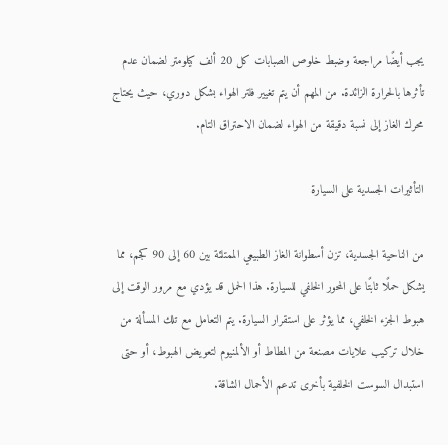يجب أيضًا مراجعة وضبط خلوص الصبابات كل 20 ألف كيلومتر لضمان عدم تأثرها بالحرارة الزائدة. من المهم أن يتم تغيير فلتر الهواء بشكل دوري، حيث يحتاج محرك الغاز إلى نسبة دقيقة من الهواء لضمان الاحتراق التام.

التأثيرات الجسدية على السيارة

من الناحية الجسدية، تزن أسطوانة الغاز الطبيعي الممتلئة بين 60 إلى 90 كجم، مما يشكل حملًا ثابتًا على المحور الخلفي للسيارة. هذا الحمل قد يؤدي مع مرور الوقت إلى هبوط الجزء الخلفي، مما يؤثر على استقرار السيارة. يتم التعامل مع تلك المسألة من خلال تركيب علايات مصنعة من المطاط أو الألمنيوم لتعويض الهبوط، أو حتى استبدال السوست الخلفية بأخرى تدعم الأحمال الشاقة.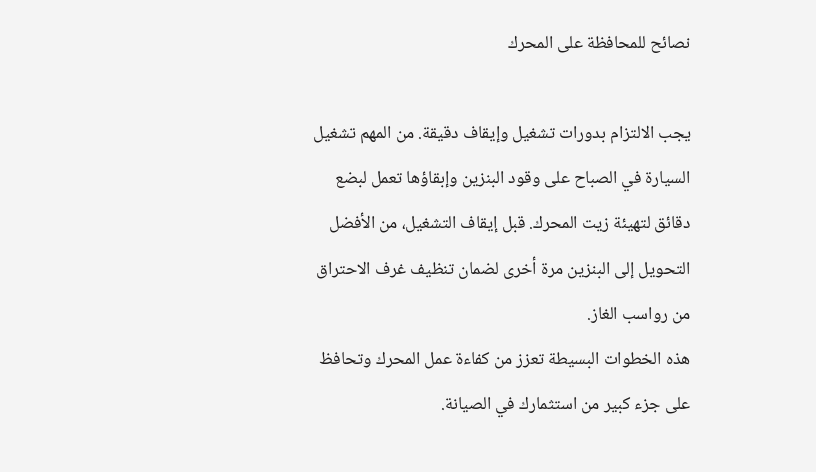نصائح للمحافظة على المحرك

يجب الالتزام بدورات تشغيل وإيقاف دقيقة. من المهم تشغيل السيارة في الصباح على وقود البنزين وإبقاؤها تعمل لبضع دقائق لتهيئة زيت المحرك. قبل إيقاف التشغيل، من الأفضل التحويل إلى البنزين مرة أخرى لضمان تنظيف غرف الاحتراق من رواسب الغاز.
هذه الخطوات البسيطة تعزز من كفاءة عمل المحرك وتحافظ على جزء كبير من استثمارك في الصيانة.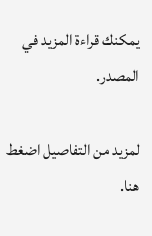يمكنك قراءة المزيد في المصدر.

لمزيد من التفاصيل اضغط هنا.